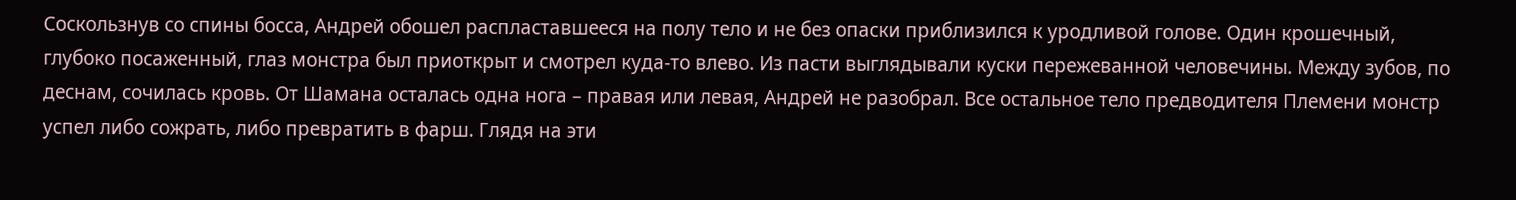Соскользнув со спины босса, Андрей обошел распластавшееся на полу тело и не без опаски приблизился к уродливой голове. Один крошечный, глубоко посаженный, глаз монстра был приоткрыт и смотрел куда-то влево. Из пасти выглядывали куски пережеванной человечины. Между зубов, по деснам, сочилась кровь. От Шамана осталась одна нога – правая или левая, Андрей не разобрал. Все остальное тело предводителя Племени монстр успел либо сожрать, либо превратить в фарш. Глядя на эти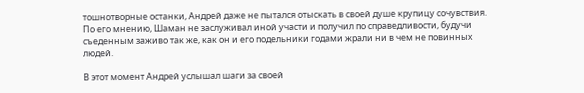тошнотворные останки, Андрей даже не пытался отыскать в своей душе крупицу сочувствия. По его мнению, Шаман не заслуживал иной участи и получил по справедливости, будучи съеденным заживо так же, как он и его подельники годами жрали ни в чем не повинных людей.

В этот момент Андрей услышал шаги за своей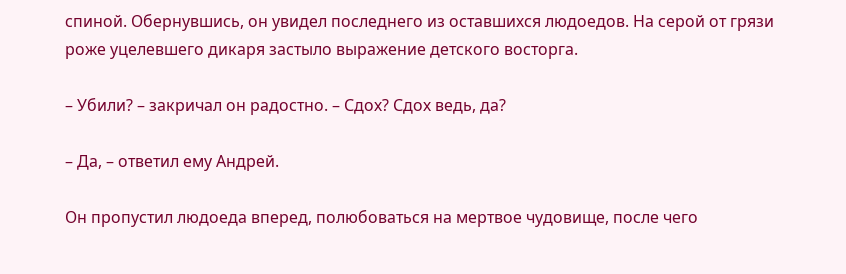спиной. Обернувшись, он увидел последнего из оставшихся людоедов. На серой от грязи роже уцелевшего дикаря застыло выражение детского восторга.

– Убили? – закричал он радостно. – Сдох? Сдох ведь, да?

– Да, – ответил ему Андрей.

Он пропустил людоеда вперед, полюбоваться на мертвое чудовище, после чего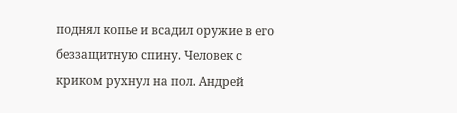поднял копье и всадил оружие в его беззащитную спину. Человек с криком рухнул на пол. Андрей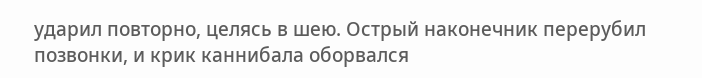ударил повторно, целясь в шею. Острый наконечник перерубил позвонки, и крик каннибала оборвался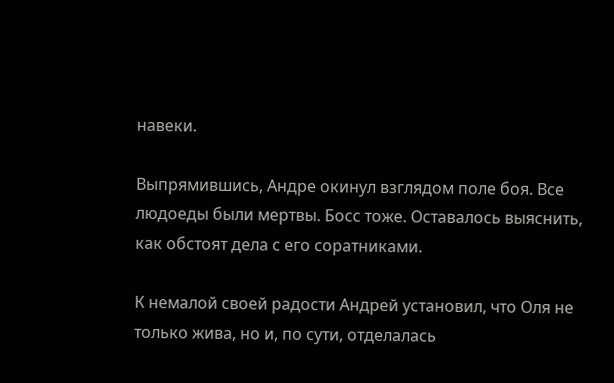навеки.

Выпрямившись, Андре окинул взглядом поле боя. Все людоеды были мертвы. Босс тоже. Оставалось выяснить, как обстоят дела с его соратниками.

К немалой своей радости Андрей установил, что Оля не только жива, но и, по сути, отделалась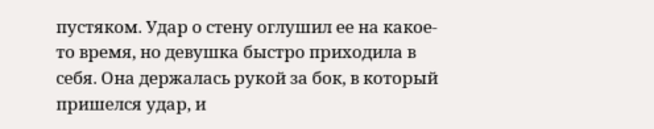пустяком. Удар о стену оглушил ее на какое-то время, но девушка быстро приходила в себя. Она держалась рукой за бок, в который пришелся удар, и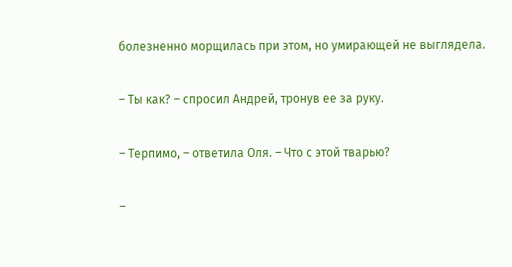болезненно морщилась при этом, но умирающей не выглядела.

– Ты как? – спросил Андрей, тронув ее за руку.

– Терпимо, – ответила Оля. – Что с этой тварью?

–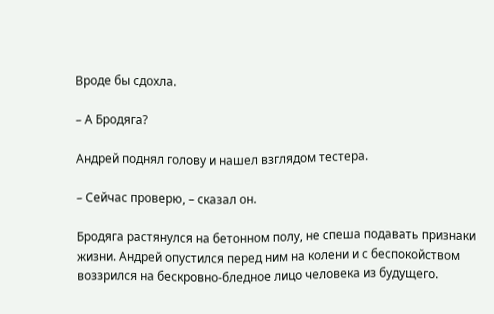Вроде бы сдохла.

– А Бродяга?

Андрей поднял голову и нашел взглядом тестера.

– Сейчас проверю, – сказал он.

Бродяга растянулся на бетонном полу, не спеша подавать признаки жизни. Андрей опустился перед ним на колени и с беспокойством воззрился на бескровно-бледное лицо человека из будущего.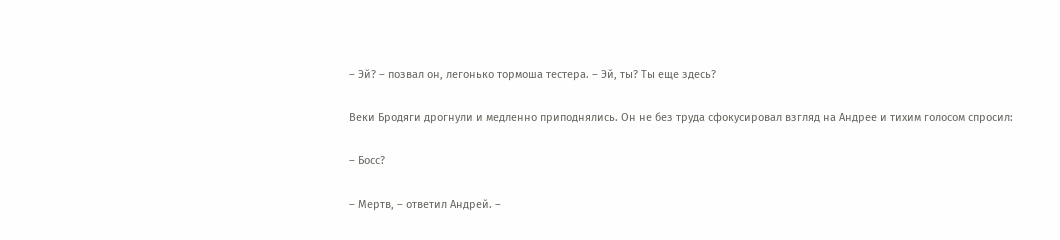– Эй? – позвал он, легонько тормоша тестера. – Эй, ты? Ты еще здесь?

Веки Бродяги дрогнули и медленно приподнялись. Он не без труда сфокусировал взгляд на Андрее и тихим голосом спросил:

– Босс?

– Мертв, – ответил Андрей. –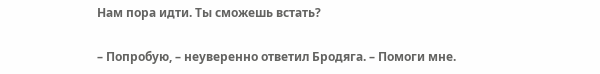Нам пора идти. Ты сможешь встать?

– Попробую, – неуверенно ответил Бродяга. – Помоги мне.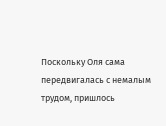Поскольку Оля сама передвигалась с немалым трудом, пришлось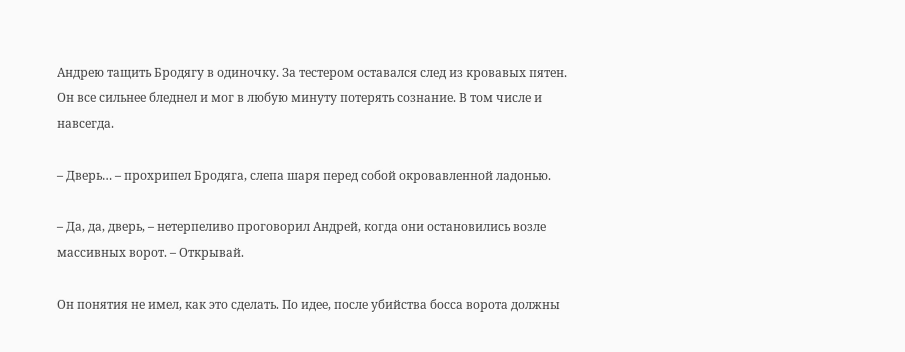Андрею тащить Бродягу в одиночку. За тестером оставался след из кровавых пятен. Он все сильнее бледнел и мог в любую минуту потерять сознание. В том числе и навсегда.

– Дверь… – прохрипел Бродяга, слепа шаря перед собой окровавленной ладонью.

– Да, да, дверь, – нетерпеливо проговорил Андрей, когда они остановились возле массивных ворот. – Открывай.

Он понятия не имел, как это сделать. По идее, после убийства босса ворота должны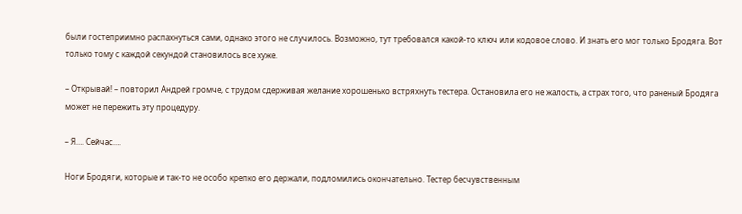были гостеприимно распахнуться сами, однако этого не случилось. Возможно, тут требовался какой-то ключ или кодовое слово. И знать его мог только Бродяга. Вот только тому с каждой секундой становилось все хуже.

– Открывай! – повторил Андрей громче, с трудом сдерживая желание хорошенько встряхнуть тестера. Остановила его не жалость, а страх того, что раненый Бродяга может не пережить эту процедуру.

– Я…. Сейчас….

Ноги Бродяги, которые и так-то не особо крепко его держали, подломились окончательно. Тестер бесчувственным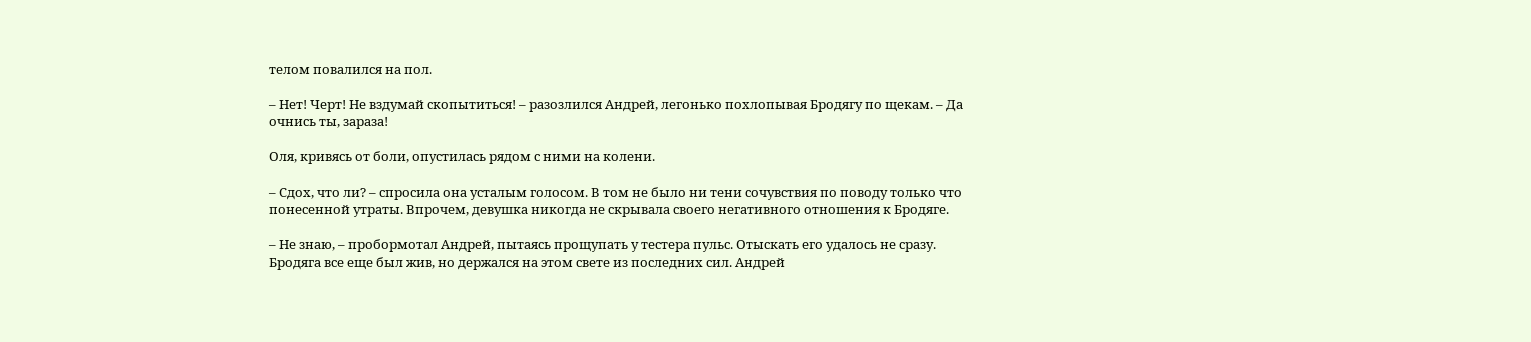телом повалился на пол.

– Нет! Черт! Не вздумай скопытиться! – разозлился Андрей, легонько похлопывая Бродягу по щекам. – Да очнись ты, зараза!

Оля, кривясь от боли, опустилась рядом с ними на колени.

– Сдох, что ли? – спросила она усталым голосом. В том не было ни тени сочувствия по поводу только что понесенной утраты. Впрочем, девушка никогда не скрывала своего негативного отношения к Бродяге.

– Не знаю, – пробормотал Андрей, пытаясь прощупать у тестера пульс. Отыскать его удалось не сразу. Бродяга все еще был жив, но держался на этом свете из последних сил. Андрей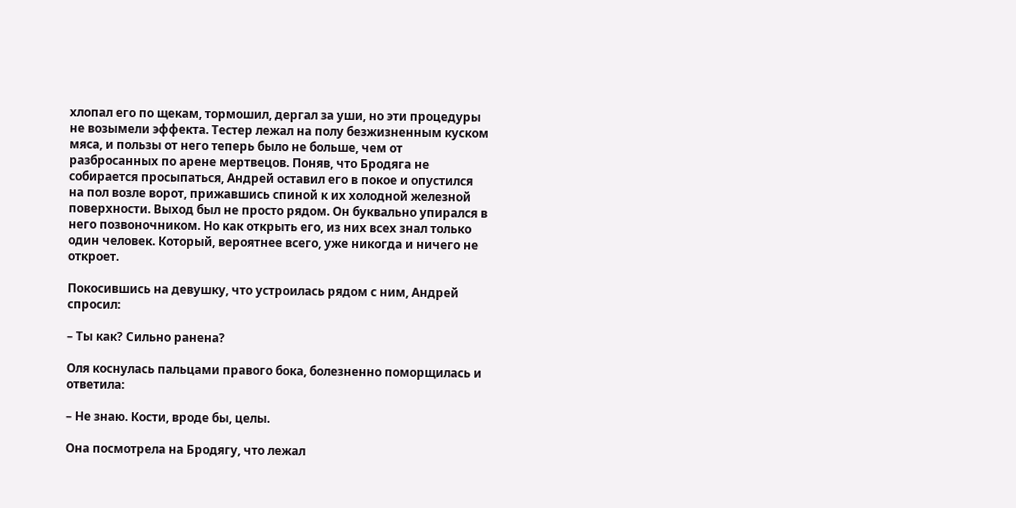хлопал его по щекам, тормошил, дергал за уши, но эти процедуры не возымели эффекта. Тестер лежал на полу безжизненным куском мяса, и пользы от него теперь было не больше, чем от разбросанных по арене мертвецов. Поняв, что Бродяга не собирается просыпаться, Андрей оставил его в покое и опустился на пол возле ворот, прижавшись спиной к их холодной железной поверхности. Выход был не просто рядом. Он буквально упирался в него позвоночником. Но как открыть его, из них всех знал только один человек. Который, вероятнее всего, уже никогда и ничего не откроет.

Покосившись на девушку, что устроилась рядом с ним, Андрей спросил:

– Ты как? Сильно ранена?

Оля коснулась пальцами правого бока, болезненно поморщилась и ответила:

– Не знаю. Кости, вроде бы, целы.

Она посмотрела на Бродягу, что лежал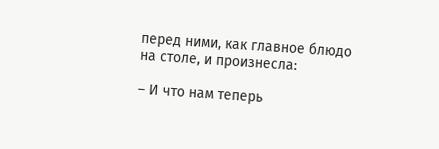перед ними, как главное блюдо на столе, и произнесла:

– И что нам теперь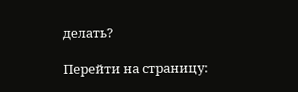делать?

Перейти на страницу: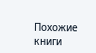Похожие книги